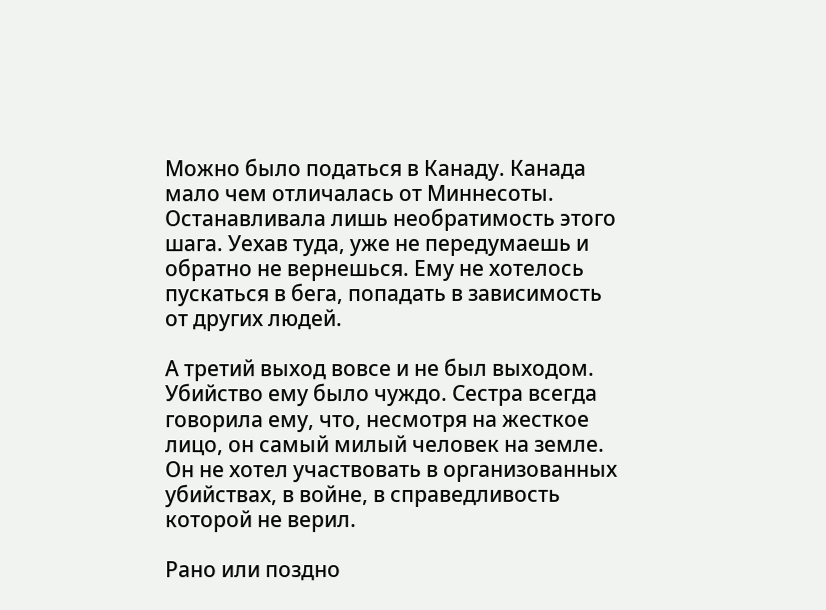Можно было податься в Канаду. Канада мало чем отличалась от Миннесоты. Останавливала лишь необратимость этого шага. Уехав туда, уже не передумаешь и обратно не вернешься. Ему не хотелось пускаться в бега, попадать в зависимость от других людей.

А третий выход вовсе и не был выходом. Убийство ему было чуждо. Сестра всегда говорила ему, что, несмотря на жесткое лицо, он самый милый человек на земле. Он не хотел участвовать в организованных убийствах, в войне, в справедливость которой не верил.

Рано или поздно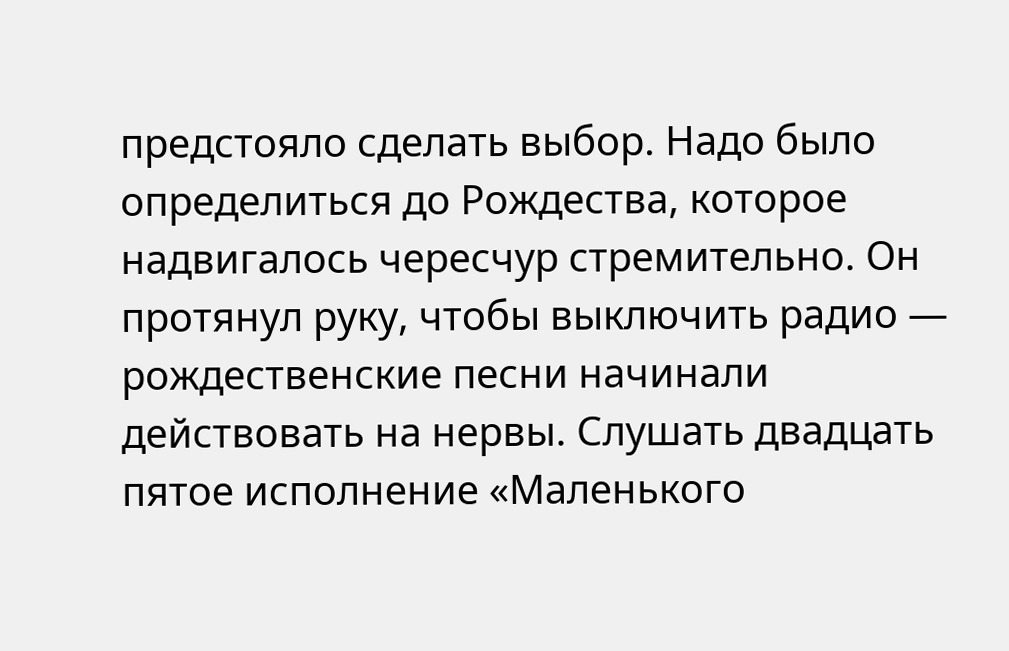предстояло сделать выбор. Надо было определиться до Рождества, которое надвигалось чересчур стремительно. Он протянул руку, чтобы выключить радио — рождественские песни начинали действовать на нервы. Слушать двадцать пятое исполнение «Маленького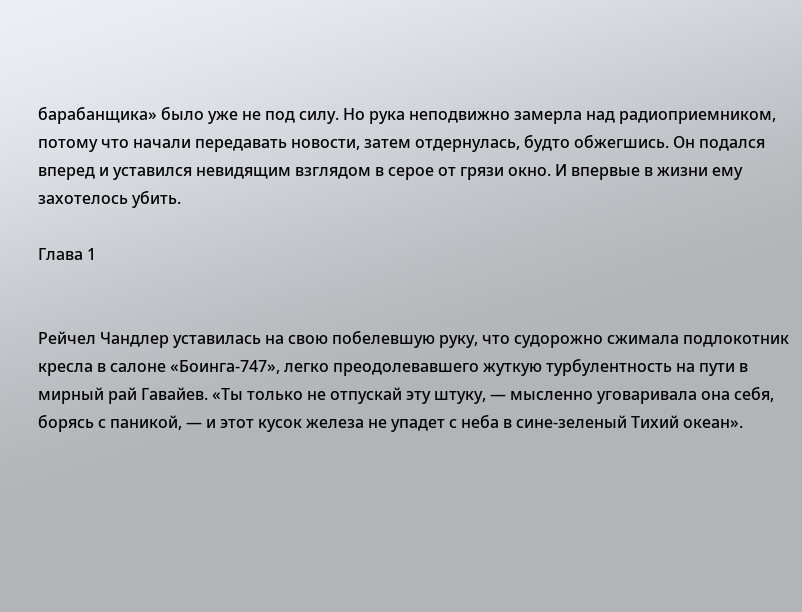барабанщика» было уже не под силу. Но рука неподвижно замерла над радиоприемником, потому что начали передавать новости, затем отдернулась, будто обжегшись. Он подался вперед и уставился невидящим взглядом в серое от грязи окно. И впервые в жизни ему захотелось убить.

Глава 1


Рейчел Чандлер уставилась на свою побелевшую руку, что судорожно сжимала подлокотник кресла в салоне «Боинга-747», легко преодолевавшего жуткую турбулентность на пути в мирный рай Гавайев. «Ты только не отпускай эту штуку, — мысленно уговаривала она себя, борясь с паникой, — и этот кусок железа не упадет с неба в сине-зеленый Тихий океан».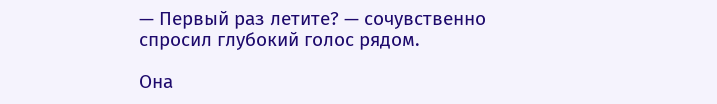— Первый раз летите? — сочувственно спросил глубокий голос рядом.

Она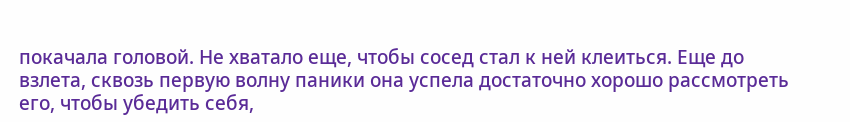покачала головой. Не хватало еще, чтобы сосед стал к ней клеиться. Еще до взлета, сквозь первую волну паники она успела достаточно хорошо рассмотреть его, чтобы убедить себя,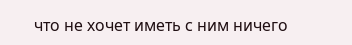что не хочет иметь с ним ничего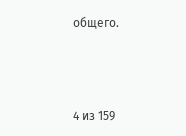общего.



4 из 159